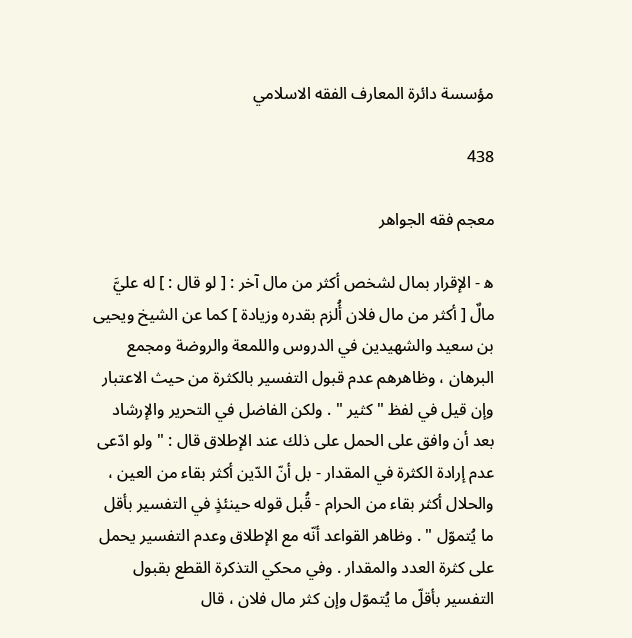مؤسسة دائرة المعارف الفقه الاسلامي

438

معجم فقه الجواهر

ه‍ - الإقرار بمال لشخص أكثر من مال آخر : [ لو قال : ] له عليَّ مالٌ [ أكثر من مال فلان أُلزم بقدره وزيادة ] كما عن الشيخ ويحيى بن سعيد والشهيدين في الدروس واللمعة والروضة ومجمع البرهان ، وظاهرهم عدم قبول التفسير بالكثرة من حيث الاعتبار وإن قيل في لفظ " كثير " . ولكن الفاضل في التحرير والإرشاد بعد أن وافق على الحمل على ذلك عند الإطلاق قال : " ولو ادّعى عدم إرادة الكثرة في المقدار - بل أنّ الدّين أكثر بقاء من العين ، والحلال أكثر بقاء من الحرام - قُبل قوله حينئذٍ في التفسير بأقل ما يُتموّل " . وظاهر القواعد أنّه مع الإطلاق وعدم التفسير يحمل على كثرة العدد والمقدار . وفي محكي التذكرة القطع بقبول التفسير بأقلّ ما يُتموّل وإن كثر مال فلان ، قال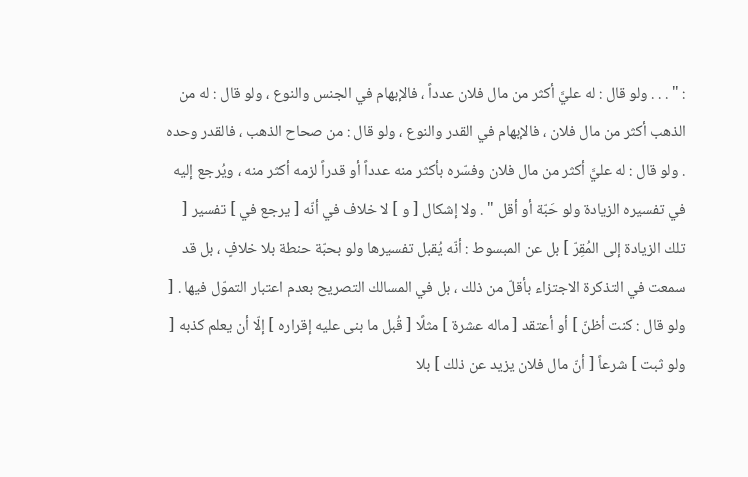: " . . . ولو قال : له عليَّ أكثر من مال فلان عدداً ، فالإبهام في الجنس والنوع ، ولو قال : له من الذهب أكثر من مال فلان ، فالإبهام في القدر والنوع ، ولو قال : من صحاح الذهب ، فالقدر وحده . ولو قال : له عليَّ أكثر من مال فلان وفسّره بأكثر منه عدداً أو قدراً لزمه أكثر منه ، ويُرجع إليه في تفسيره الزيادة ولو حَبّة أو أقل " . ولا إشكال [ و ] لا خلاف في أنّه [ يرجع في ] تفسير [ تلك الزيادة إلى المُقِرّ ] بل عن المبسوط : أنّه يُقبل تفسيرها ولو بحبّة حنطة بلا خلافٍ ، بل قد سمعت في التذكرة الاجتزاء بأقلّ من ذلك ، بل في المسالك التصريح بعدم اعتبار التموّل فيها . [ ولو قال : كنت أظنّ ] أو أعتقد [ ماله عشرة ] مثلًا [ قُبل ما بنى عليه إقراره ] إلّا أن يعلم كذبه [ ولو ثبت ] شرعاً [ أنّ مال فلان يزيد عن ذلك ] بلا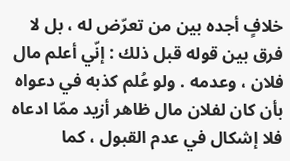خلافٍ أجده بين من تعرّض له ، بل لا فرق بين قوله قبل ذلك : إنّي أعلم مال فلان ، وعدمه . ولو عُلم كذبه في دعواه بأن كان لفلان مال ظاهر أزيد ممّا ادعاه فلا إشكال في عدم القبول ، كما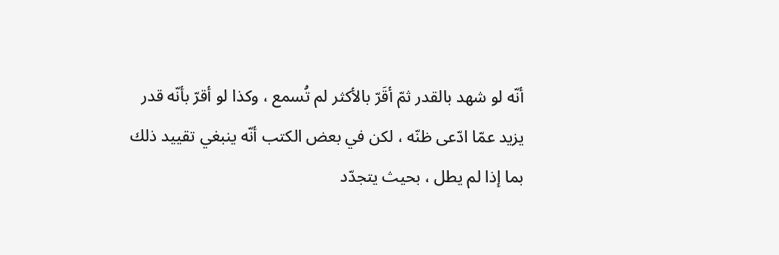أنّه لو شهد بالقدر ثمّ أقَرّ بالأكثر لم تُسمع ، وكذا لو أقرّ بأنّه قدر يزيد عمّا ادّعى ظنّه ، لكن في بعض الكتب أنّه ينبغي تقييد ذلك بما إذا لم يطل ، بحيث يتجدّد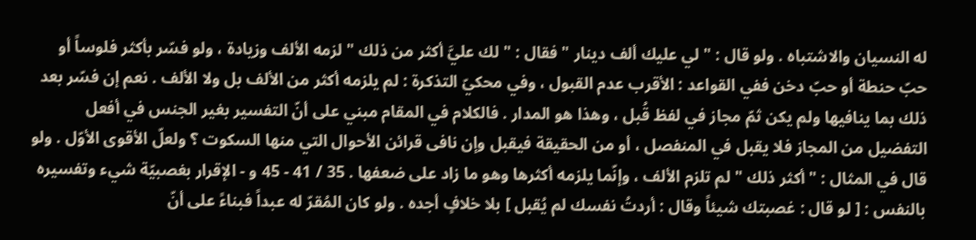له النسيان والاشتباه . ولو قال : " لي عليك ألف دينار " فقال : " لك عليَّ أكثر من ذلك " لزمه الألف وزيادة ، ولو فسّر بأكثر فلوساً أو حبّ حنطة أو حبّ دخن ففي القواعد : الأقرب عدم القبول ، وفي محكيّ التذكرة : لم يلزمه أكثر من الألف بل ولا الألف . نعم إن فسّر بعد ذلك بما ينافيها ولم يكن ثمّ مجاز في لفظ قُبل ، وهذا هو المدار . فالكلام في المقام مبني على أنّ التفسير بغير الجنس في أفعل التفضيل من المجاز فلا يقبل في المنفصل ، أو من الحقيقة فيقبل وإن نافى قرائن الأحوال التي منها السكوت ؟ ولعلّ الأقوى الأوّل . ولو قال في المثال : " أكثر ذلك " لم تلزم الألف ، وإنّما يلزمه أكثرها وهو ما زاد على ضعفها . 35 / 41 - 45 و - الإقرار بغصبيّة شيء وتفسيره بالنفس : [ لو قال : غصبتك شيئاً وقال : أردتُ نفسك لم يُقبل ] بلا خلافٍ أجده . ولو كان المُقرّ له عبداً فبناءً على أنّ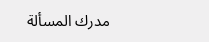مدرك المسألة